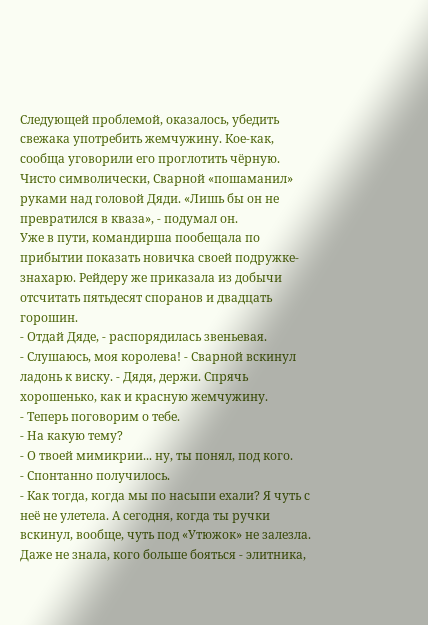Следующей проблемой, оказалось, убедить свежака употребить жемчужину. Кое-как, сообща уговорили его проглотить чёрную. Чисто символически, Сварной «пошаманил» руками над головой Дяди. «Лишь бы он не превратился в кваза», - подумал он.
Уже в пути, командирша пообещала по прибытии показать новичка своей подружке-знахарю. Рейдеру же приказала из добычи отсчитать пятьдесят споранов и двадцать горошин.
- Отдай Дяде, - распорядилась звеньевая.
- Слушаюсь, моя королева! - Сварной вскинул ладонь к виску. - Дядя, держи. Спрячь хорошенько, как и красную жемчужину.
- Теперь поговорим о тебе.
- На какую тему?
- О твоей мимикрии... ну, ты понял, под кого.
- Спонтанно получилось.
- Как тогда, когда мы по насыпи ехали? Я чуть с неё не улетела. А сегодня, когда ты ручки вскинул, вообще, чуть под «Утюжок» не залезла. Даже не знала, кого больше бояться - элитника,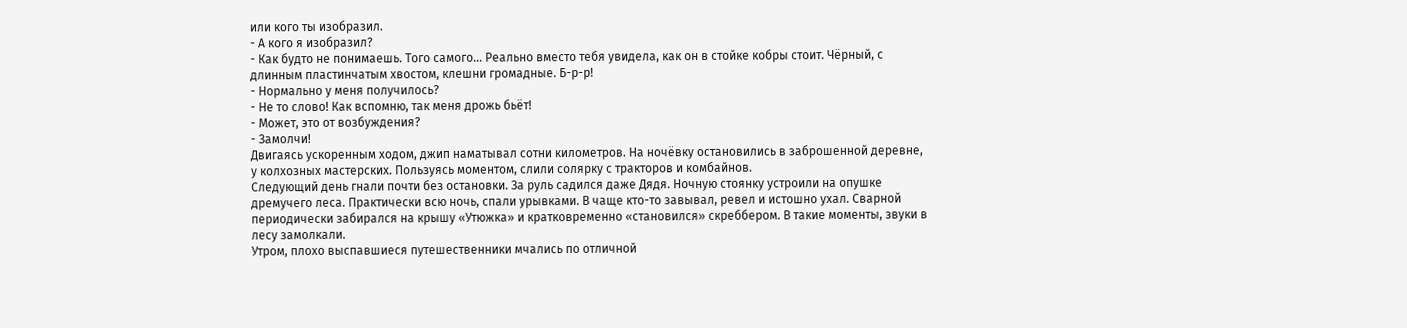или кого ты изобразил.
- А кого я изобразил?
- Как будто не понимаешь. Того самого... Реально вместо тебя увидела, как он в стойке кобры стоит. Чёрный, с длинным пластинчатым хвостом, клешни громадные. Б-р-р!
- Нормально у меня получилось?
- Не то слово! Как вспомню, так меня дрожь бьёт!
- Может, это от возбуждения?
- Замолчи!
Двигаясь ускоренным ходом, джип наматывал сотни километров. На ночёвку остановились в заброшенной деревне, у колхозных мастерских. Пользуясь моментом, слили солярку с тракторов и комбайнов.
Следующий день гнали почти без остановки. За руль садился даже Дядя. Ночную стоянку устроили на опушке дремучего леса. Практически всю ночь, спали урывками. В чаще кто-то завывал, ревел и истошно ухал. Сварной периодически забирался на крышу «Утюжка» и кратковременно «становился» скреббером. В такие моменты, звуки в лесу замолкали.
Утром, плохо выспавшиеся путешественники мчались по отличной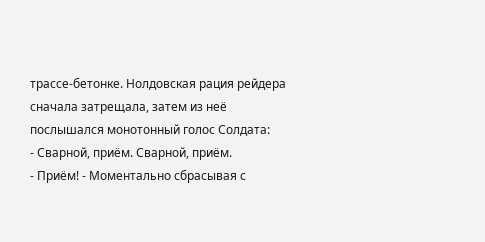трассе-бетонке. Нолдовская рация рейдера сначала затрещала, затем из неё послышался монотонный голос Солдата:
- Сварной, приём. Сварной, приём.
- Приём! - Моментально сбрасывая с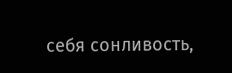себя сонливость,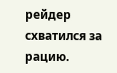рейдер схватился за рацию.